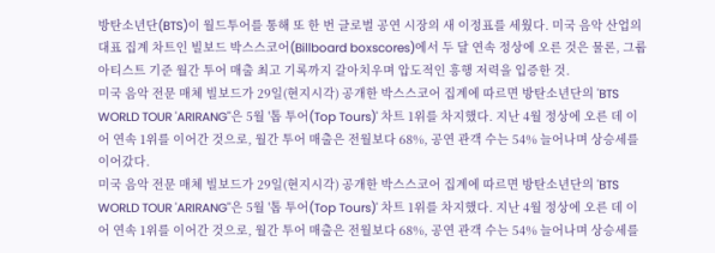방탄소년단(BTS)이 월드투어를 통해 또 한 번 글로벌 공연 시장의 새 이정표를 세웠다. 미국 음악 산업의 대표 집계 차트인 빌보드 박스스코어(Billboard boxscores)에서 두 달 연속 정상에 오른 것은 물론, 그룹 아티스트 기준 월간 투어 매출 최고 기록까지 갈아치우며 압도적인 흥행 저력을 입증한 것.
미국 음악 전문 매체 빌보드가 29일(현지시각) 공개한 박스스코어 집계에 따르면 방탄소년단의 'BTS WORLD TOUR 'ARIRANG''은 5월 '톱 투어(Top Tours)' 차트 1위를 차지했다. 지난 4월 정상에 오른 데 이어 연속 1위를 이어간 것으로, 월간 투어 매출은 전월보다 68%, 공연 관객 수는 54% 늘어나며 상승세를 이어갔다.
미국 음악 전문 매체 빌보드가 29일(현지시각) 공개한 박스스코어 집계에 따르면 방탄소년단의 'BTS WORLD TOUR 'ARIRANG''은 5월 '톱 투어(Top Tours)' 차트 1위를 차지했다. 지난 4월 정상에 오른 데 이어 연속 1위를 이어간 것으로, 월간 투어 매출은 전월보다 68%, 공연 관객 수는 54% 늘어나며 상승세를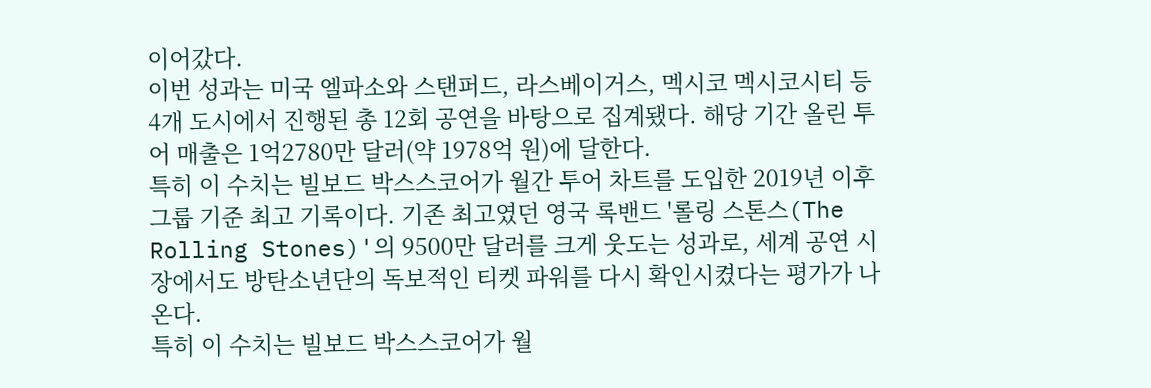이어갔다.
이번 성과는 미국 엘파소와 스탠퍼드, 라스베이거스, 멕시코 멕시코시티 등 4개 도시에서 진행된 총 12회 공연을 바탕으로 집계됐다. 해당 기간 올린 투어 매출은 1억2780만 달러(약 1978억 원)에 달한다.
특히 이 수치는 빌보드 박스스코어가 월간 투어 차트를 도입한 2019년 이후 그룹 기준 최고 기록이다. 기존 최고였던 영국 록밴드 '롤링 스톤스(The Rolling Stones)'의 9500만 달러를 크게 웃도는 성과로, 세계 공연 시장에서도 방탄소년단의 독보적인 티켓 파워를 다시 확인시켰다는 평가가 나온다.
특히 이 수치는 빌보드 박스스코어가 월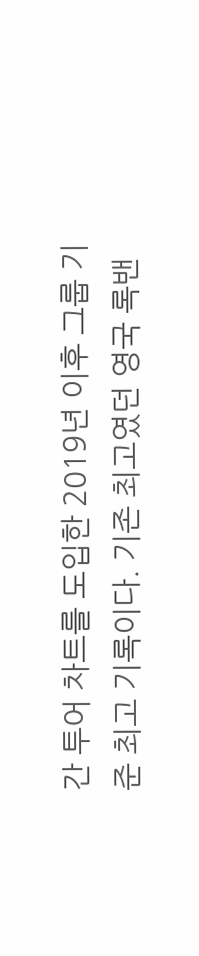간 투어 차트를 도입한 2019년 이후 그룹 기준 최고 기록이다. 기존 최고였던 영국 록밴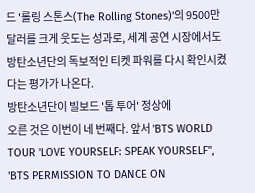드 '롤링 스톤스(The Rolling Stones)'의 9500만 달러를 크게 웃도는 성과로, 세계 공연 시장에서도 방탄소년단의 독보적인 티켓 파워를 다시 확인시켰다는 평가가 나온다.
방탄소년단이 빌보드 '톱 투어' 정상에
오른 것은 이번이 네 번째다. 앞서 'BTS WORLD TOUR 'LOVE YOURSELF: SPEAK YOURSELF'',
'BTS PERMISSION TO DANCE ON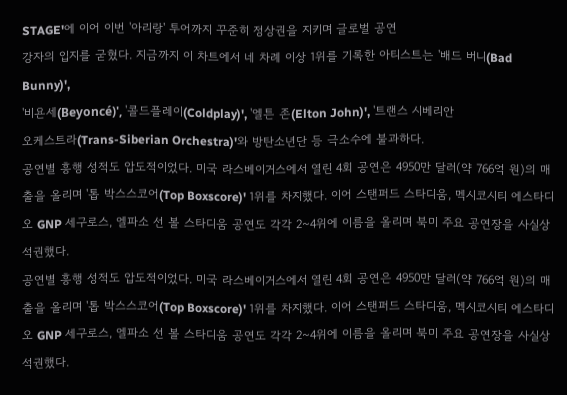STAGE'에 이어 이번 '아리랑' 투어까지 꾸준히 정상권을 지키며 글로벌 공연
강자의 입지를 굳혔다. 지금까지 이 차트에서 네 차례 이상 1위를 기록한 아티스트는 '배드 버니(Bad Bunny)',
'비욘세(Beyoncé)', '콜드플레이(Coldplay)', '엘튼 존(Elton John)', '트랜스 시베리안
오케스트라(Trans-Siberian Orchestra)'와 방탄소년단 등 극소수에 불과하다.
공연별 흥행 성적도 압도적이었다. 미국 라스베이거스에서 열린 4회 공연은 4950만 달러(약 766억 원)의 매출을 올리며 '톱 박스스코어(Top Boxscore)' 1위를 차지했다. 이어 스탠퍼드 스타디움, 멕시코시티 에스타디오 GNP 세구로스, 엘파소 선 볼 스타디움 공연도 각각 2~4위에 이름을 올리며 북미 주요 공연장을 사실상 석권했다.
공연별 흥행 성적도 압도적이었다. 미국 라스베이거스에서 열린 4회 공연은 4950만 달러(약 766억 원)의 매출을 올리며 '톱 박스스코어(Top Boxscore)' 1위를 차지했다. 이어 스탠퍼드 스타디움, 멕시코시티 에스타디오 GNP 세구로스, 엘파소 선 볼 스타디움 공연도 각각 2~4위에 이름을 올리며 북미 주요 공연장을 사실상 석권했다.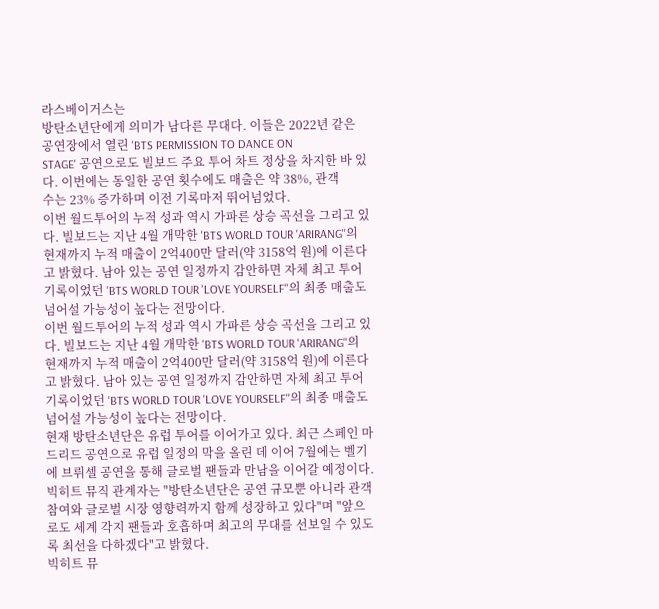라스베이거스는
방탄소년단에게 의미가 남다른 무대다. 이들은 2022년 같은 공연장에서 열린 'BTS PERMISSION TO DANCE ON
STAGE' 공연으로도 빌보드 주요 투어 차트 정상을 차지한 바 있다. 이번에는 동일한 공연 횟수에도 매출은 약 38%, 관객
수는 23% 증가하며 이전 기록마저 뛰어넘었다.
이번 월드투어의 누적 성과 역시 가파른 상승 곡선을 그리고 있다. 빌보드는 지난 4월 개막한 'BTS WORLD TOUR 'ARIRANG''의 현재까지 누적 매출이 2억400만 달러(약 3158억 원)에 이른다고 밝혔다. 남아 있는 공연 일정까지 감안하면 자체 최고 투어 기록이었던 'BTS WORLD TOUR 'LOVE YOURSELF''의 최종 매출도 넘어설 가능성이 높다는 전망이다.
이번 월드투어의 누적 성과 역시 가파른 상승 곡선을 그리고 있다. 빌보드는 지난 4월 개막한 'BTS WORLD TOUR 'ARIRANG''의 현재까지 누적 매출이 2억400만 달러(약 3158억 원)에 이른다고 밝혔다. 남아 있는 공연 일정까지 감안하면 자체 최고 투어 기록이었던 'BTS WORLD TOUR 'LOVE YOURSELF''의 최종 매출도 넘어설 가능성이 높다는 전망이다.
현재 방탄소년단은 유럽 투어를 이어가고 있다. 최근 스페인 마드리드 공연으로 유럽 일정의 막을 올린 데 이어 7월에는 벨기에 브뤼셀 공연을 통해 글로벌 팬들과 만남을 이어갈 예정이다.
빅히트 뮤직 관계자는 "방탄소년단은 공연 규모뿐 아니라 관객 참여와 글로벌 시장 영향력까지 함께 성장하고 있다"며 "앞으로도 세계 각지 팬들과 호흡하며 최고의 무대를 선보일 수 있도록 최선을 다하겠다"고 밝혔다.
빅히트 뮤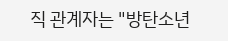직 관계자는 "방탄소년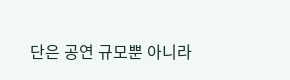단은 공연 규모뿐 아니라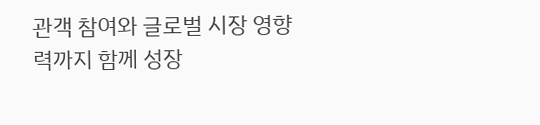관객 참여와 글로벌 시장 영향력까지 함께 성장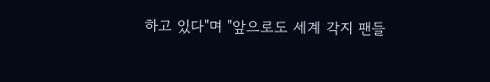하고 있다"며 "앞으로도 세계 각지 팬들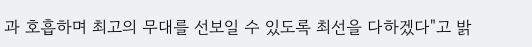과 호흡하며 최고의 무대를 선보일 수 있도록 최선을 다하겠다"고 밝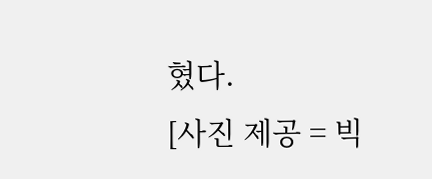혔다.
[사진 제공 = 빅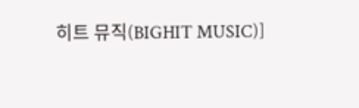히트 뮤직(BIGHIT MUSIC)]